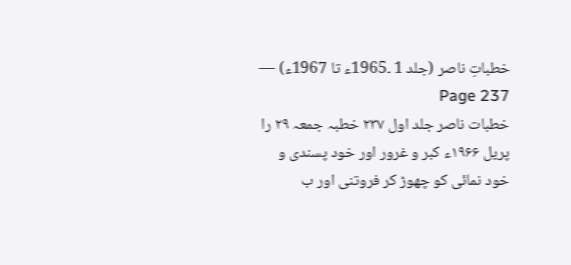خطباتِ ناصر (جلد 1 ۔1965ء تا 1967ء) — Page 237
خطبات ناصر جلد اول ۲۳۷ خطبہ جمعہ ۲۹ را پریل ۱۹۶۶ء کبر و غرور اور خود پسندی و خود نمائی کو چھوڑ کر فروتنی اور ب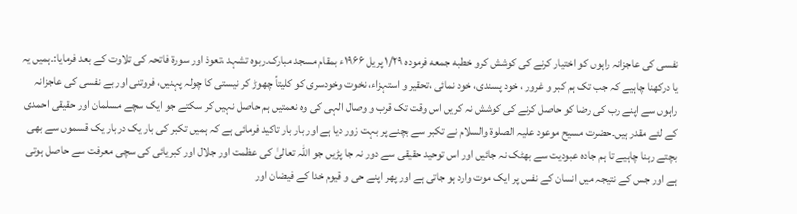نفسی کی عاجزانہ راہوں کو اختیار کرنے کی کوشش کرو خطبه جمعه فرموده ۱/۲۹ پریل ۱۹۶۶ء بمقام مسجد مبارک۔ربوہ تشہد ،تعوذ اور سورۃ فاتحہ کی تلاوت کے بعد فرمایا:۔ہمیں یہ یا درکھنا چاہیے کہ جب تک ہم کبر و غرور ، خود پسندی، خود نمائی ،تحقیر و استہزاء، نخوت وخودسری کو کلیتاً چھوڑ کر نیستی کا چولہ پہنیں، فروتنی اور بے نفسی کی عاجزانہ راہوں سے اپنے رب کی رضا کو حاصل کرنے کی کوشش نہ کریں اس وقت تک قرب و وصال الہی کی وہ نعمتیں ہم حاصل نہیں کر سکتے جو ایک سچے مسلمان اور حقیقی احمدی کے لئے مقدر ہیں۔حضرت مسیح موعود علیہ الصلوۃ والسلام نے تکبر سے بچنے پر بہت زور دیا ہے اور بار بار تاکید فرمائی ہے کہ ہمیں تکبر کی بار یک دربار یک قسموں سے بھی بچتے رہنا چاہیے تا ہم جادہ عبودیت سے بھٹک نہ جائیں اور اس توحید حقیقی سے دور نہ جا پڑیں جو اللہ تعالیٰ کی عظمت اور جلال اور کبریائی کی سچی معرفت سے حاصل ہوتی ہے اور جس کے نتیجہ میں انسان کے نفس پر ایک موت وارد ہو جاتی ہے اور پھر اپنے حی و قیوم خدا کے فیضان اور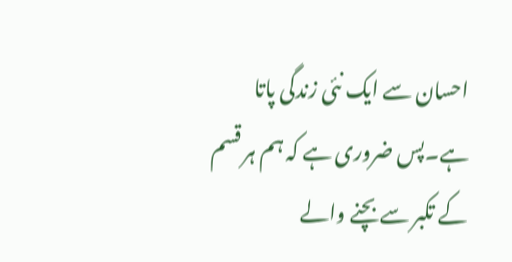احسان سے ایک نئی زندگی پاتا ہے۔پس ضروری ہے کہ ہم ہر قسم کے تکبر سے بچنے والے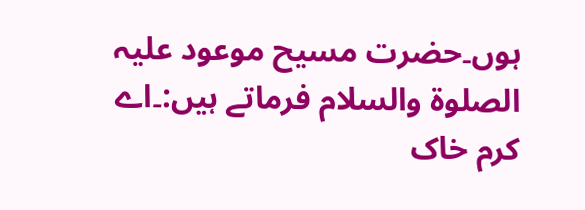ہوں۔حضرت مسیح موعود علیہ الصلوۃ والسلام فرماتے ہیں:۔اے کرم خاک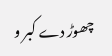چھوڑ دے کبر و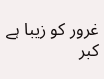غرور کو زیبا ہے کبر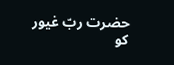حضرت ربّ غیور کو